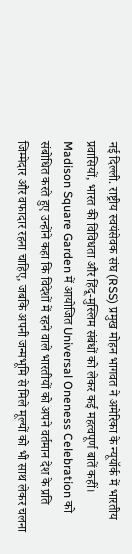नई दिल्ली. राष्ट्रीय स्वयंसेवक संघ (RSS) प्रमुख मोहन भागवत ने अमेरिका के न्यूयॉर्क में भारतीय प्रवासियों, भारत की विविधता और हिंदू-मुस्लिम संबंधों को लेकर कई महत्वपूर्ण बातें कहीं। Madison Square Garden में आयोजित Universal Oneness Celebration को संबोधित करते हुए उन्होंने कहा कि विदेशों में रहने वाले भारतीयों को अपने वर्तमान देश के प्रति जिम्मेदार और वफादार रहना चाहिए, जबकि अपनी जन्मभूमि से मिले मूल्यों को भी साथ लेकर चलना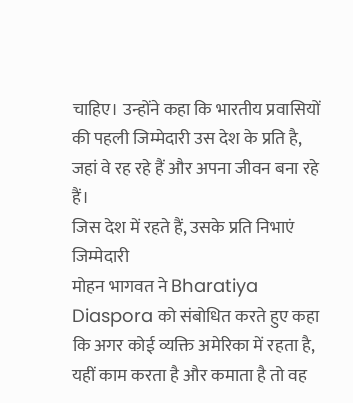चाहिए। उन्होंने कहा कि भारतीय प्रवासियों की पहली जिम्मेदारी उस देश के प्रति है, जहां वे रह रहे हैं और अपना जीवन बना रहे हैं।
जिस देश में रहते हैं, उसके प्रति निभाएं जिम्मेदारी
मोहन भागवत ने Bharatiya Diaspora को संबोधित करते हुए कहा कि अगर कोई व्यक्ति अमेरिका में रहता है, यहीं काम करता है और कमाता है तो वह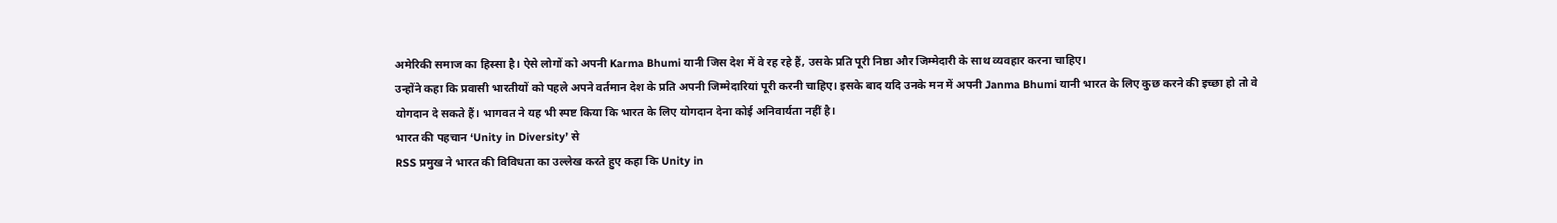अमेरिकी समाज का हिस्सा है। ऐसे लोगों को अपनी Karma Bhumi यानी जिस देश में वे रह रहे हैं, उसके प्रति पूरी निष्ठा और जिम्मेदारी के साथ व्यवहार करना चाहिए।
उन्होंने कहा कि प्रवासी भारतीयों को पहले अपने वर्तमान देश के प्रति अपनी जिम्मेदारियां पूरी करनी चाहिए। इसके बाद यदि उनके मन में अपनी Janma Bhumi यानी भारत के लिए कुछ करने की इच्छा हो तो वे योगदान दे सकते हैं। भागवत ने यह भी स्पष्ट किया कि भारत के लिए योगदान देना कोई अनिवार्यता नहीं है।
भारत की पहचान ‘Unity in Diversity’ से
RSS प्रमुख ने भारत की विविधता का उल्लेख करते हुए कहा कि Unity in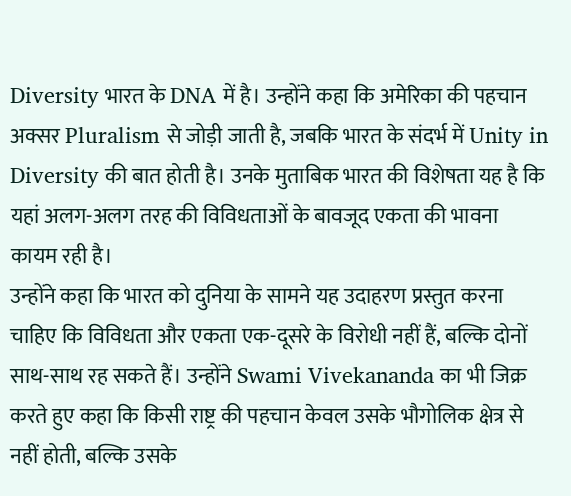Diversity भारत के DNA में है। उन्होंने कहा कि अमेरिका की पहचान अक्सर Pluralism से जोड़ी जाती है, जबकि भारत के संदर्भ में Unity in Diversity की बात होती है। उनके मुताबिक भारत की विशेषता यह है कि यहां अलग-अलग तरह की विविधताओं के बावजूद एकता की भावना कायम रही है।
उन्होंने कहा कि भारत को दुनिया के सामने यह उदाहरण प्रस्तुत करना चाहिए कि विविधता और एकता एक-दूसरे के विरोधी नहीं हैं, बल्कि दोनों साथ-साथ रह सकते हैं। उन्होंने Swami Vivekananda का भी जिक्र करते हुए कहा कि किसी राष्ट्र की पहचान केवल उसके भौगोलिक क्षेत्र से नहीं होती, बल्कि उसके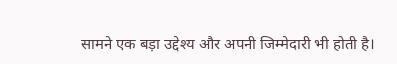सामने एक बड़ा उद्देश्य और अपनी जिम्मेदारी भी होती है।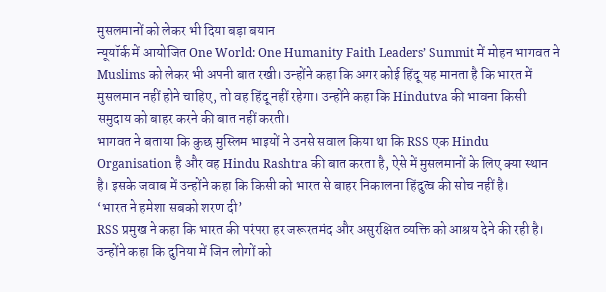मुसलमानों को लेकर भी दिया बड़ा बयान
न्यूयॉर्क में आयोजित One World: One Humanity Faith Leaders’ Summit में मोहन भागवत ने Muslims को लेकर भी अपनी बात रखी। उन्होंने कहा कि अगर कोई हिंदू यह मानता है कि भारत में मुसलमान नहीं होने चाहिए, तो वह हिंदू नहीं रहेगा। उन्होंने कहा कि Hindutva की भावना किसी समुदाय को बाहर करने की बात नहीं करती।
भागवत ने बताया कि कुछ मुस्लिम भाइयों ने उनसे सवाल किया था कि RSS एक Hindu Organisation है और वह Hindu Rashtra की बात करता है, ऐसे में मुसलमानों के लिए क्या स्थान है। इसके जवाब में उन्होंने कहा कि किसी को भारत से बाहर निकालना हिंदुत्व की सोच नहीं है।
‘भारत ने हमेशा सबको शरण दी’
RSS प्रमुख ने कहा कि भारत की परंपरा हर जरूरतमंद और असुरक्षित व्यक्ति को आश्रय देने की रही है। उन्होंने कहा कि दुनिया में जिन लोगों को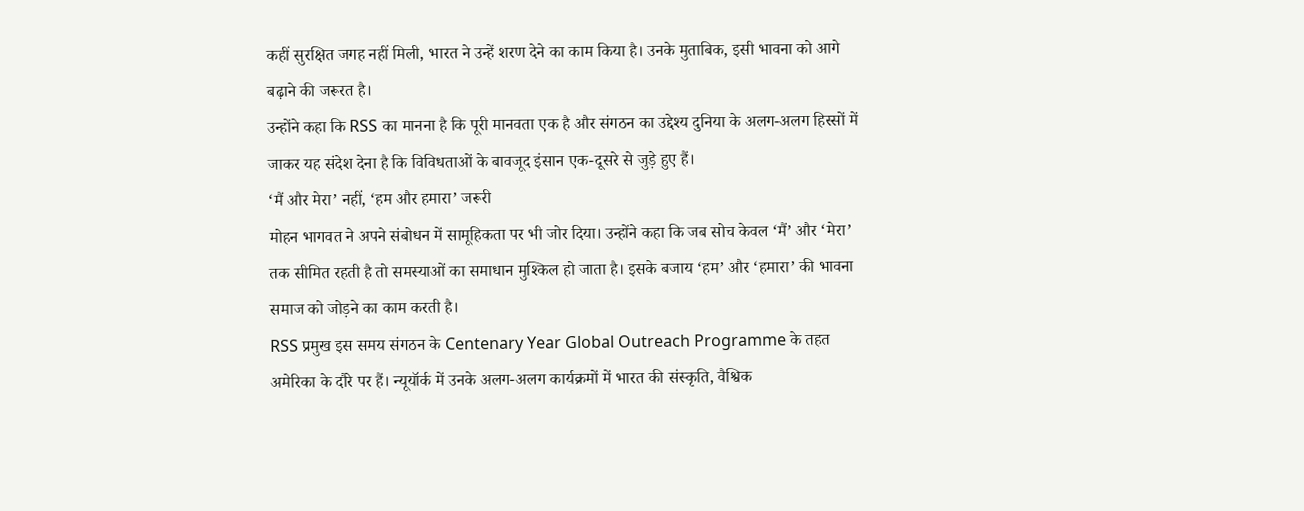कहीं सुरक्षित जगह नहीं मिली, भारत ने उन्हें शरण देने का काम किया है। उनके मुताबिक, इसी भावना को आगे बढ़ाने की जरूरत है।
उन्होंने कहा कि RSS का मानना है कि पूरी मानवता एक है और संगठन का उद्देश्य दुनिया के अलग-अलग हिस्सों में जाकर यह संदेश देना है कि विविधताओं के बावजूद इंसान एक-दूसरे से जुड़े हुए हैं।
‘मैं और मेरा’ नहीं, ‘हम और हमारा’ जरूरी
मोहन भागवत ने अपने संबोधन में सामूहिकता पर भी जोर दिया। उन्होंने कहा कि जब सोच केवल ‘मैं’ और ‘मेरा’ तक सीमित रहती है तो समस्याओं का समाधान मुश्किल हो जाता है। इसके बजाय ‘हम’ और ‘हमारा’ की भावना समाज को जोड़ने का काम करती है।
RSS प्रमुख इस समय संगठन के Centenary Year Global Outreach Programme के तहत अमेरिका के दौरे पर हैं। न्यूयॉर्क में उनके अलग-अलग कार्यक्रमों में भारत की संस्कृति, वैश्विक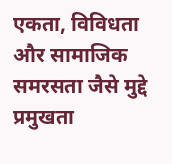एकता, विविधता और सामाजिक समरसता जैसे मुद्दे प्रमुखता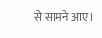से सामने आए।